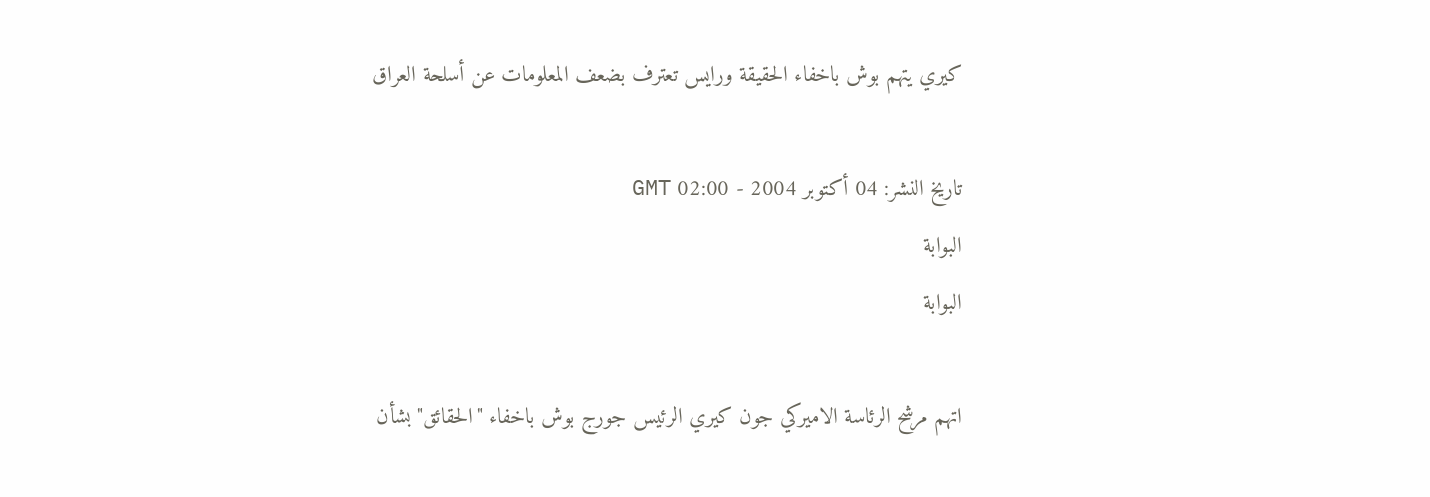كيري يتهم بوش باخفاء الحقيقة ورايس تعترف بضعف المعلومات عن أسلحة العراق

تاريخ النشر: 04 أكتوبر 2004 - 02:00 GMT
البوابة
البوابة

اتهم مرشح الرئاسة الاميركي جون كيري الرئيس جورج بوش باخفاء "الحقائق" بشأن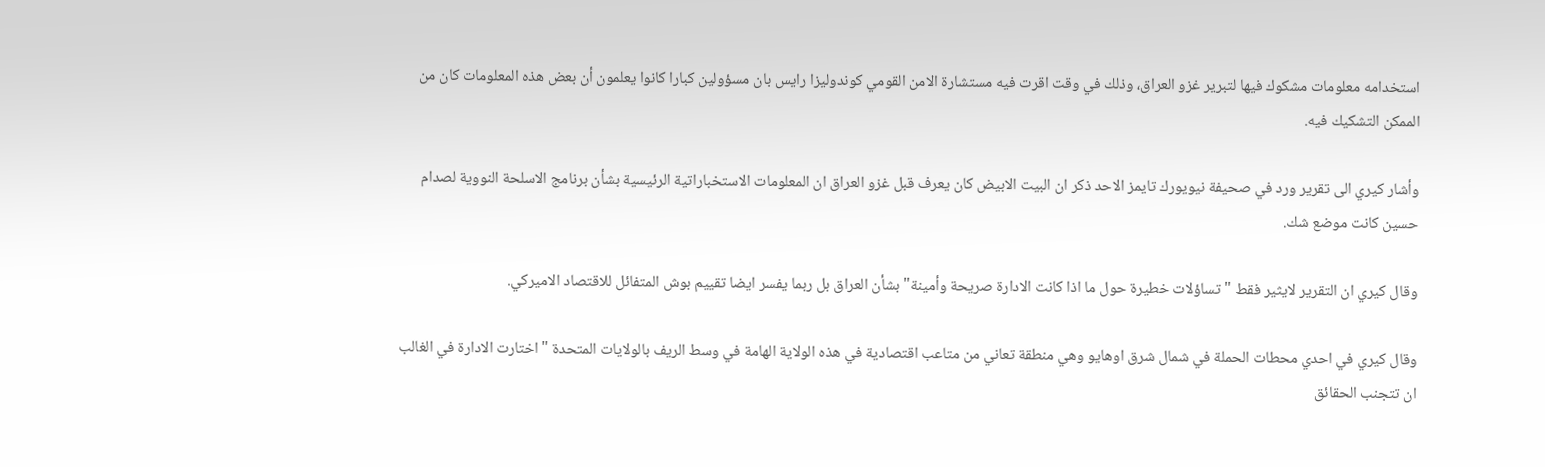استخدامه معلومات مشكوك فيها لتبرير غزو العراق، وذلك في وقت اقرت فيه مستشارة الامن القومي كوندوليزا رايس بان مسؤولين كبارا كانوا يعلمون أن بعض هذه المعلومات كان من الممكن التشكيك فيه.

وأشار كيري الى تقرير ورد في صحيفة نيويورك تايمز الاحد ذكر ان البيت الابيض كان يعرف قبل غزو العراق ان المعلومات الاستخباراتية الرئيسية بشأن برنامج الاسلحة النووية لصدام حسين كانت موضع شك.

وقال كيري ان التقرير لايثير فقط "تساؤلات خطيرة حول ما اذا كانت الادارة صريحة وأمينة" بشأن العراق بل ربما يفسر ايضا تقييم بوش المتفائل للاقتصاد الاميركي.

وقال كيري في احدي محطات الحملة في شمال شرق اوهايو وهي منطقة تعاني من متاعب اقتصادية في هذه الولاية الهامة في وسط الريف بالولايات المتحدة "اختارت الادارة في الغالب ان تتجنب الحقائق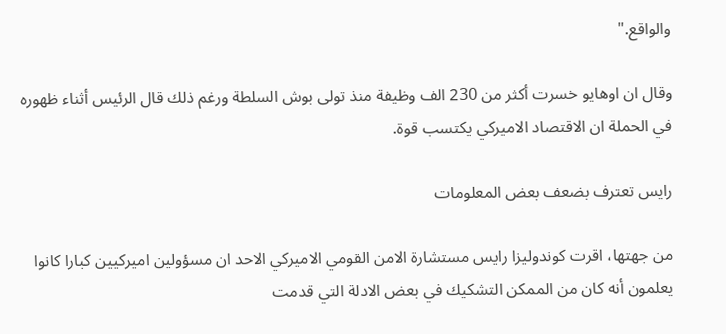والواقع."

وقال ان اوهايو خسرت أكثر من 230 الف وظيفة منذ تولى بوش السلطة ورغم ذلك قال الرئيس أثناء ظهوره في الحملة ان الاقتصاد الاميركي يكتسب قوة.

رايس تعترف بضعف بعض المعلومات

من جهتها، اقرت كوندوليزا رايس مستشارة الامن القومي الاميركي الاحد ان مسؤولين اميركيين كبارا كانوا يعلمون أنه كان من الممكن التشكيك في بعض الادلة التي قدمت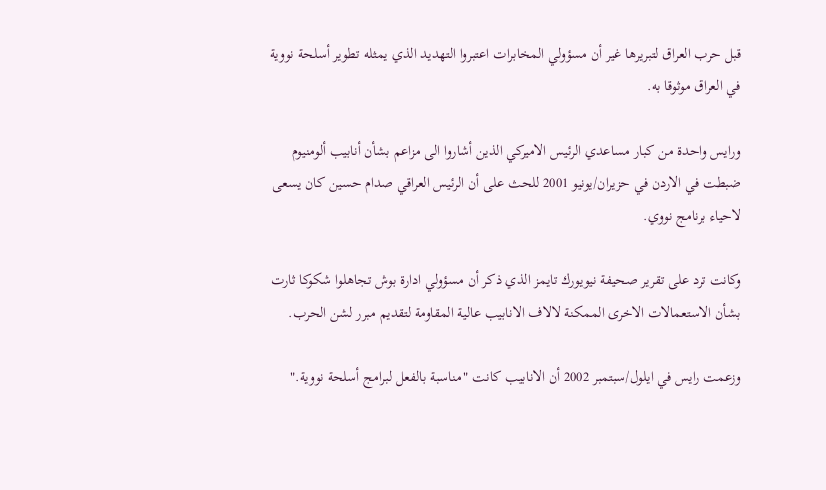قبل حرب العراق لتبريرها غير أن مسؤولي المخابرات اعتبروا التهديد الذي يمثله تطوير أسلحة نووية في العراق موثوقا به.

ورايس واحدة من كبار مساعدي الرئيس الاميركي الذين أشاروا الى مزاعم بشأن أنابيب ألومنيوم ضبطت في الاردن في حزيران/يونيو 2001 للحث على أن الرئيس العراقي صدام حسين كان يسعى لاحياء برنامج نووي.

وكانت ترد على تقرير صحيفة نيويورك تايمز الذي ذكر أن مسؤولي ادارة بوش تجاهلوا شكوكا ثارت بشأن الاستعمالات الاخرى الممكنة لالاف الانابيب عالية المقاومة لتقديم مبرر لشن الحرب.

وزعمت رايس في ايلول/سبتمبر 2002 أن الانابيب كانت "مناسبة بالفعل لبرامج أسلحة نووية."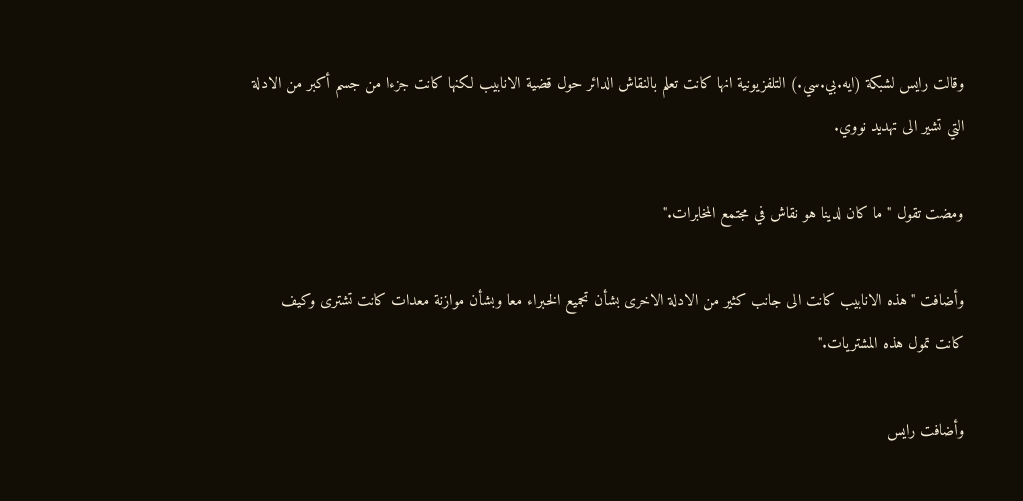وقالت رايس لشبكة (ايه.بي.سي.) التلفزيونية انها كانت تعلم بالنقاش الدائر حول قضية الانابيب لكنها كانت جزءا من جسم أكبر من الادلة التي تشير الى تهديد نووي.

ومضت تقول "ما كان لدينا هو نقاش في مجتمع المخابرات."

وأضافت "هذه الانابيب كانت الى جانب كثير من الادلة الاخرى بشأن تجميع الخبراء معا وبشأن موازنة معدات كانت تشترى وكيف كانت تمول هذه المشتريات."

وأضافت رايس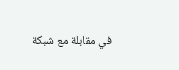في مقابلة مع شبكة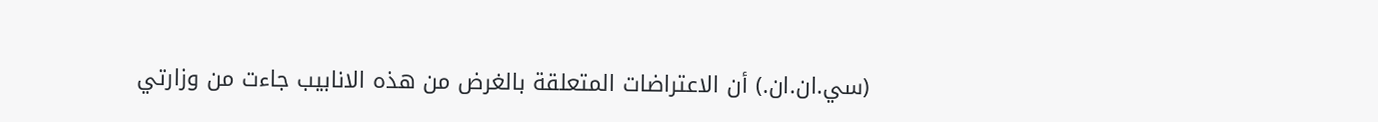(سي.ان.ان.) أن الاعتراضات المتعلقة بالغرض من هذه الانابيب جاءت من وزارتي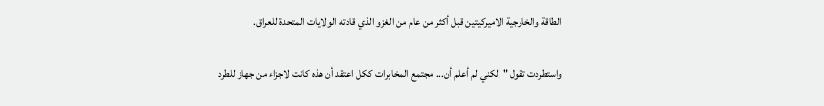الطاقة والخارجية الاميركيتين قبل أكثر من عام من الغزو الذي قادته الولايات المتحدة للعراق.

واستطردت تقول "لكني لم أعلم أن... مجتمع المخابرات ككل اعتقد أن هذه كانت لاجزاء من جهاز للطرد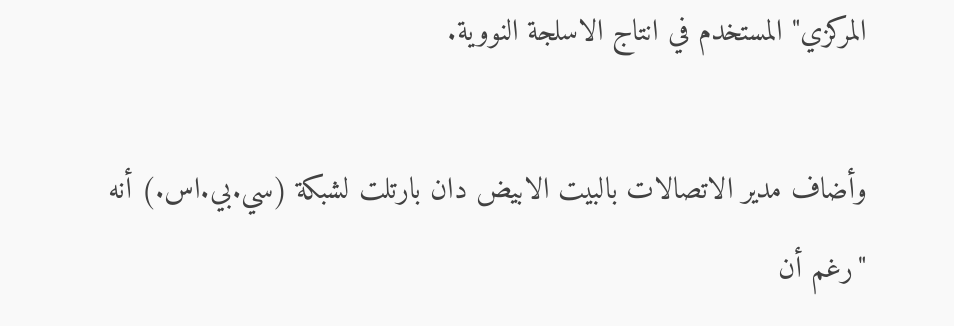المركزي" المستخدم في انتاج الاسلجة النووية.

وأضاف مدير الاتصالات بالبيت الابيض دان بارتلت لشبكة (سي.بي.اس.) أنه "رغم أن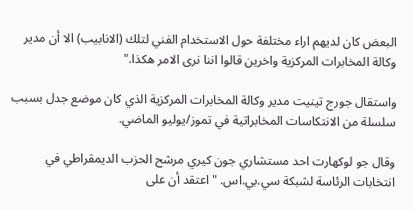البعض كان لديهم اراء مختلفة حول الاستخدام الفني لتلك (الانابيب) الا أن مدير وكالة المخابرات المركزية واخرين قالوا اننا نرى الامر هكذا."

واستقال جورج تينيت مدير وكالة المخابرات المركزية الذي كان موضع جدل بسبب سلسلة من الانتكاسات المخابراتية في تموز/يوليو الماضي.

وقال جو لوكهارت احد مستشاري جون كيري مرشح الحزب الديمقراطي في انتخابات الرئاسة لشبكة سي.بي.اس. "اعتقد أن على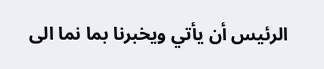الرئيس أن يأتي ويخبرنا بما نما الى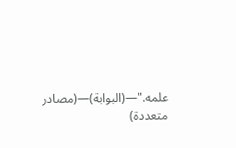علمه."—(البوابة)—(مصادر متعددة)